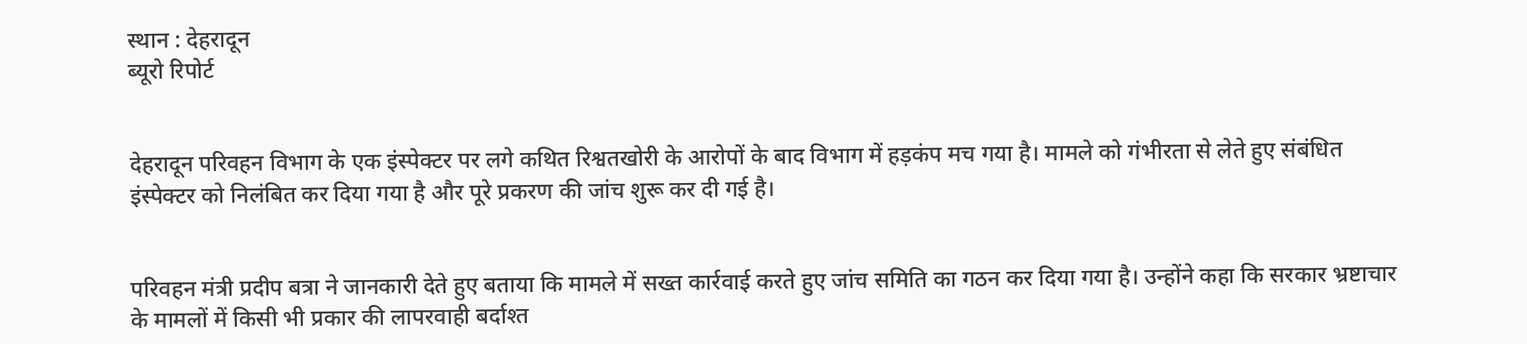स्थान : देहरादून
ब्यूरो रिपोर्ट


देहरादून परिवहन विभाग के एक इंस्पेक्टर पर लगे कथित रिश्वतखोरी के आरोपों के बाद विभाग में हड़कंप मच गया है। मामले को गंभीरता से लेते हुए संबंधित इंस्पेक्टर को निलंबित कर दिया गया है और पूरे प्रकरण की जांच शुरू कर दी गई है।


परिवहन मंत्री प्रदीप बत्रा ने जानकारी देते हुए बताया कि मामले में सख्त कार्रवाई करते हुए जांच समिति का गठन कर दिया गया है। उन्होंने कहा कि सरकार भ्रष्टाचार के मामलों में किसी भी प्रकार की लापरवाही बर्दाश्त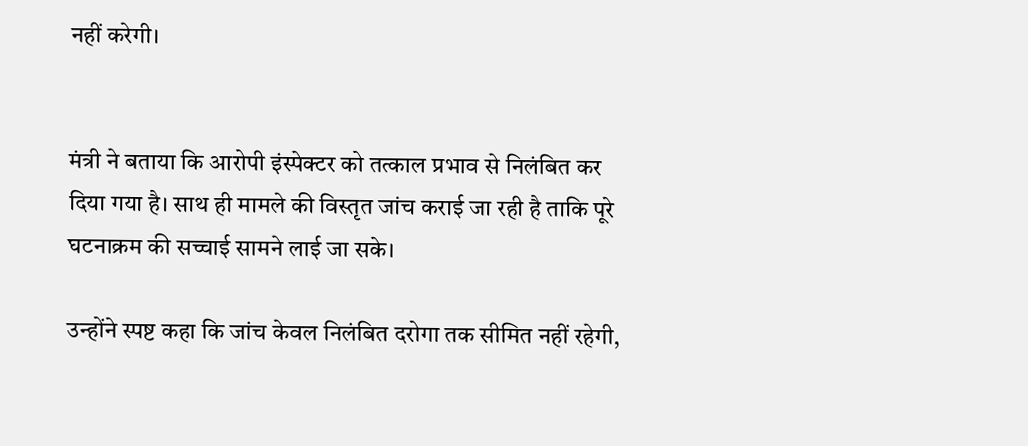नहीं करेगी।


मंत्री ने बताया कि आरोपी इंस्पेक्टर को तत्काल प्रभाव से निलंबित कर दिया गया है। साथ ही मामले की विस्तृत जांच कराई जा रही है ताकि पूरे घटनाक्रम की सच्चाई सामने लाई जा सके।

उन्होंने स्पष्ट कहा कि जांच केवल निलंबित दरोगा तक सीमित नहीं रहेगी,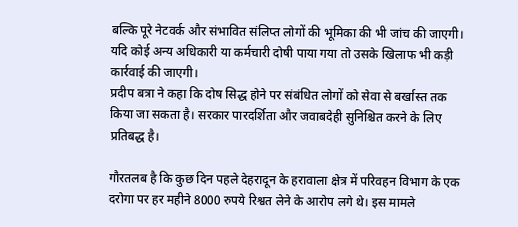बल्कि पूरे नेटवर्क और संभावित संलिप्त लोगों की भूमिका की भी जांच की जाएगी। यदि कोई अन्य अधिकारी या कर्मचारी दोषी पाया गया तो उसके खिलाफ भी कड़ी कार्रवाई की जाएगी।
प्रदीप बत्रा ने कहा कि दोष सिद्ध होने पर संबंधित लोगों को सेवा से बर्खास्त तक किया जा सकता है। सरकार पारदर्शिता और जवाबदेही सुनिश्चित करने के लिए प्रतिबद्ध है।

गौरतलब है कि कुछ दिन पहले देहरादून के हरावाला क्षेत्र में परिवहन विभाग के एक दरोगा पर हर महीने 8000 रुपये रिश्वत लेने के आरोप लगे थे। इस मामले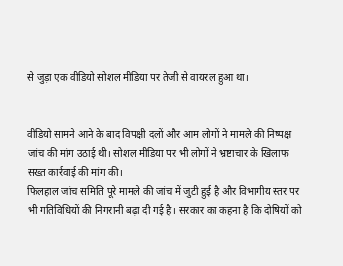से जुड़ा एक वीडियो सोशल मीडिया पर तेजी से वायरल हुआ था।


वीडियो सामने आने के बाद विपक्षी दलों और आम लोगों ने मामले की निष्पक्ष जांच की मांग उठाई थी। सोशल मीडिया पर भी लोगों ने भ्रष्टाचार के खिलाफ सख्त कार्रवाई की मांग की।
फिलहाल जांच समिति पूरे मामले की जांच में जुटी हुई है और विभागीय स्तर पर भी गतिविधियों की निगरानी बढ़ा दी गई है। सरकार का कहना है कि दोषियों को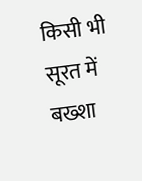किसी भी सूरत में बख्शा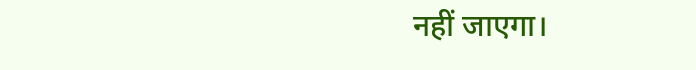नहीं जाएगा।